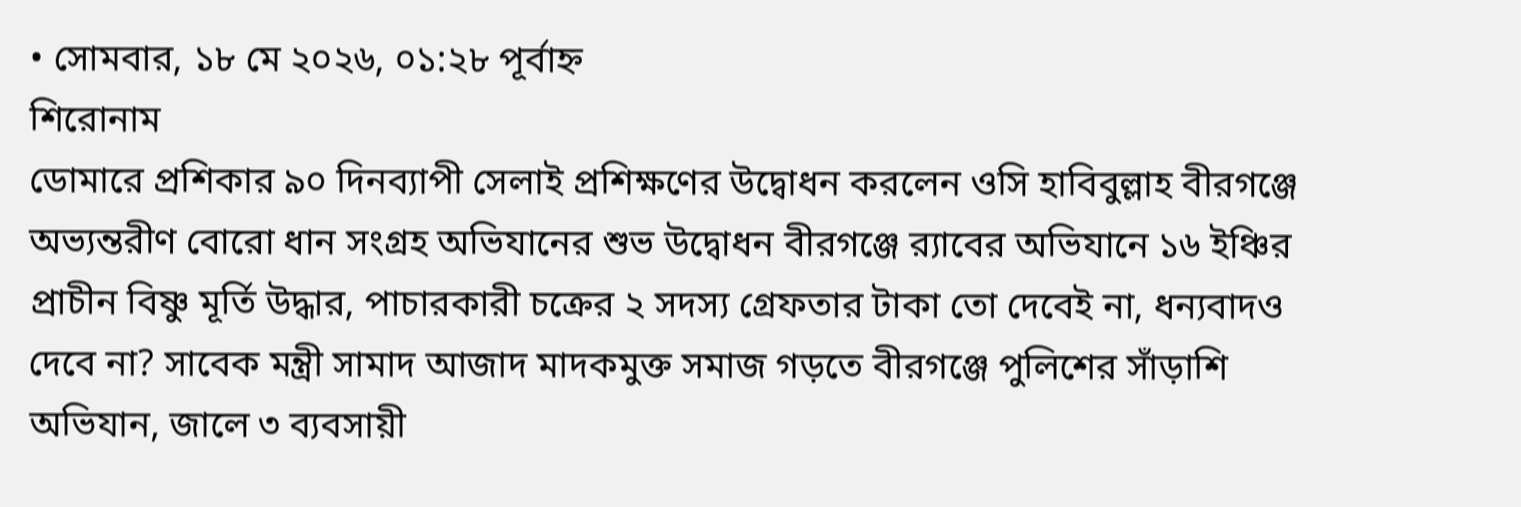• সোমবার, ১৮ মে ২০২৬, ০১:২৮ পূর্বাহ্ন
শিরোনাম
ডোমারে প্রশিকার ৯০ দিনব্যাপী সেলাই প্রশিক্ষণের উদ্বোধন করলেন ওসি হাবিবুল্লাহ বীরগঞ্জে অভ্যন্তরীণ বোরো ধান সংগ্রহ অভিযানের শুভ উদ্বোধন বীরগঞ্জে র‌্যাবের অভিযানে ১৬ ইঞ্চির প্রাচীন বিষ্ণু মূর্তি উদ্ধার, পাচারকারী চক্রের ২ সদস্য গ্রেফতার টাকা তো দেবেই না, ধন্যবাদও দেবে না? সাবেক মন্ত্রী সামাদ আজাদ মাদকমুক্ত সমাজ গড়তে বীরগঞ্জে পুলিশের সাঁড়াশি অভিযান, জালে ৩ ব্যবসায়ী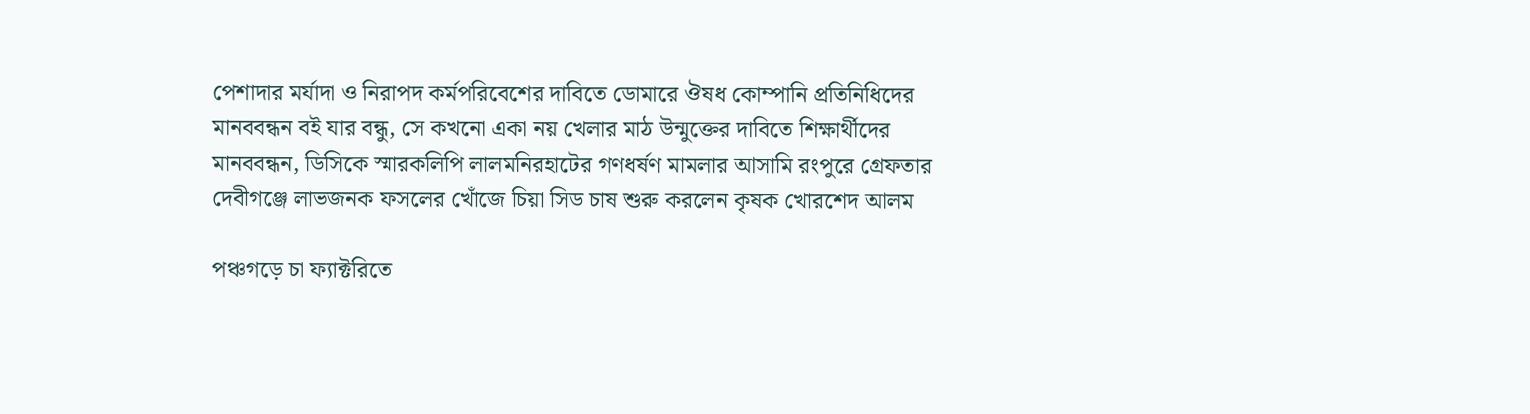পেশাদার মর্যাদা ও নিরাপদ কর্মপরিবেশের দাবিতে ডোমারে ঔষধ কোম্পানি প্রতিনিধিদের মানববন্ধন বই যার বন্ধু, সে কখনো একা নয় খেলার মাঠ উন্মুক্তের দাবিতে শিক্ষার্থীদের মানববন্ধন, ডিসিকে স্মারকলিপি লালমনিরহাটের গণধর্ষণ মামলার আসামি রংপুরে গ্রেফতার দেবীগঞ্জে লাভজনক ফসলের খোঁজে চিয়া সিড চাষ শুরু করলেন কৃষক খোরশেদ আলম

পঞ্চগড়ে চা ফ্যাক্টরিতে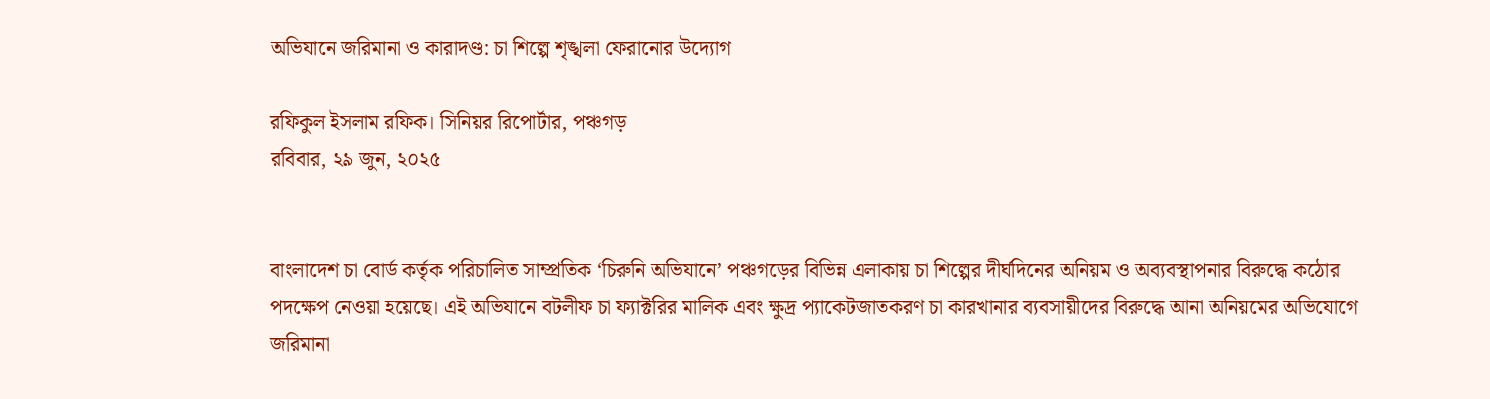অভিযানে জরিমানা ও কারাদণ্ড: চা শিল্পে শৃঙ্খলা ফেরানোর উদ্যোগ

রফিকুল ইসলাম রফিক। সিনিয়র রিপোর্টার, পঞ্চগড়
রবিবার, ২৯ জুন, ২০২৫


বাংলাদেশ চা বোর্ড কর্তৃক পরিচালিত সাম্প্রতিক ‘চিরুনি অভিযানে’ পঞ্চগড়ের বিভিন্ন এলাকায় চা শিল্পের দীর্ঘদিনের অনিয়ম ও অব্যবস্থাপনার বিরুদ্ধে কঠোর পদক্ষেপ নেওয়া হয়েছে। এই অভিযানে বটলীফ চা ফ্যাক্টরির মালিক এবং ক্ষুদ্র প্যাকেটজাতকরণ চা কারখানার ব্যবসায়ীদের বিরুদ্ধে আনা অনিয়মের অভিযোগে জরিমানা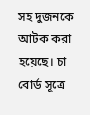সহ দুজনকে আটক করা হয়েছে। চা বোর্ড সূত্রে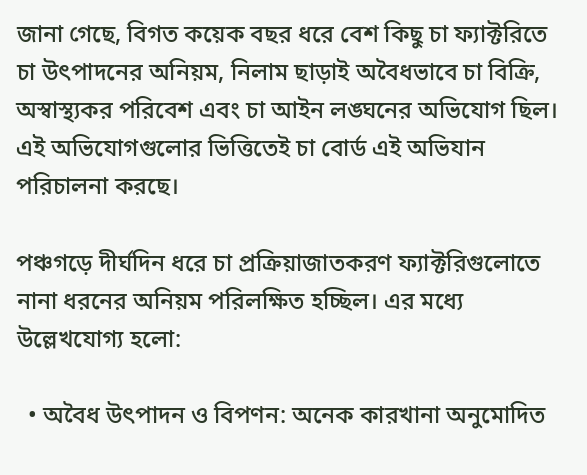জানা গেছে, বিগত কয়েক বছর ধরে বেশ কিছু চা ফ্যাক্টরিতে চা উৎপাদনের অনিয়ম, নিলাম ছাড়াই অবৈধভাবে চা বিক্রি, অস্বাস্থ্যকর পরিবেশ এবং চা আইন লঙ্ঘনের অভিযোগ ছিল। এই অভিযোগগুলোর ভিত্তিতেই চা বোর্ড এই অভিযান পরিচালনা করছে।

পঞ্চগড়ে দীর্ঘদিন ধরে চা প্রক্রিয়াজাতকরণ ফ্যাক্টরিগুলোতে নানা ধরনের অনিয়ম পরিলক্ষিত হচ্ছিল। এর মধ্যে উল্লেখযোগ্য হলো:

  • অবৈধ উৎপাদন ও বিপণন: অনেক কারখানা অনুমোদিত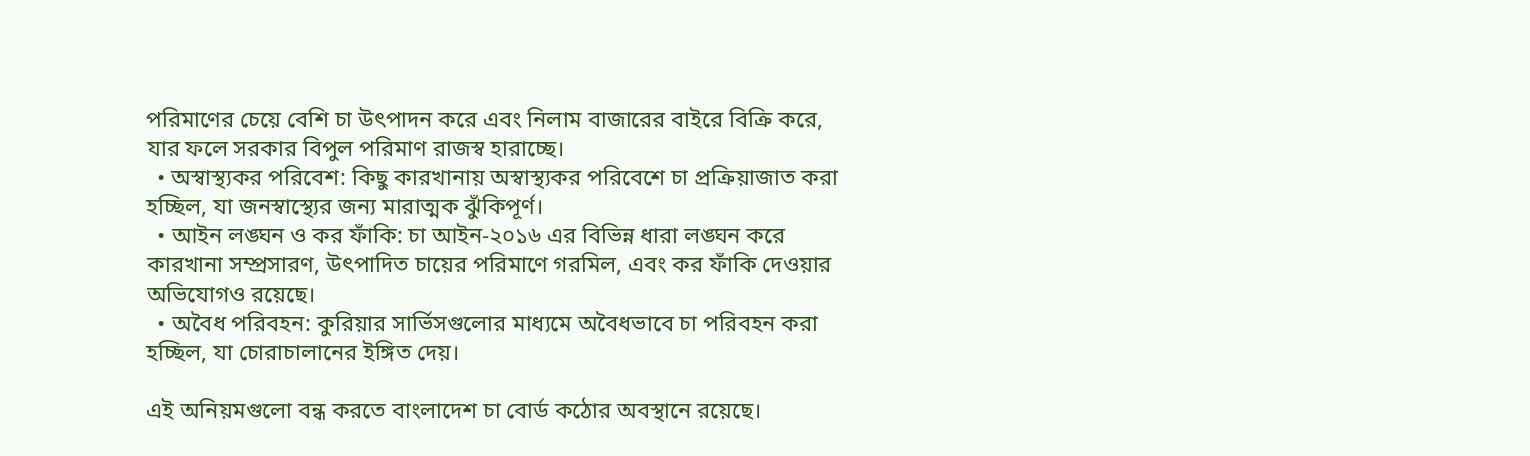পরিমাণের চেয়ে বেশি চা উৎপাদন করে এবং নিলাম বাজারের বাইরে বিক্রি করে, যার ফলে সরকার বিপুল পরিমাণ রাজস্ব হারাচ্ছে।
  • অস্বাস্থ্যকর পরিবেশ: কিছু কারখানায় অস্বাস্থ্যকর পরিবেশে চা প্রক্রিয়াজাত করা হচ্ছিল, যা জনস্বাস্থ্যের জন্য মারাত্মক ঝুঁকিপূর্ণ।
  • আইন লঙ্ঘন ও কর ফাঁকি: চা আইন-২০১৬ এর বিভিন্ন ধারা লঙ্ঘন করে কারখানা সম্প্রসারণ, উৎপাদিত চায়ের পরিমাণে গরমিল, এবং কর ফাঁকি দেওয়ার অভিযোগও রয়েছে।
  • অবৈধ পরিবহন: কুরিয়ার সার্ভিসগুলোর মাধ্যমে অবৈধভাবে চা পরিবহন করা হচ্ছিল, যা চোরাচালানের ইঙ্গিত দেয়।

এই অনিয়মগুলো বন্ধ করতে বাংলাদেশ চা বোর্ড কঠোর অবস্থানে রয়েছে।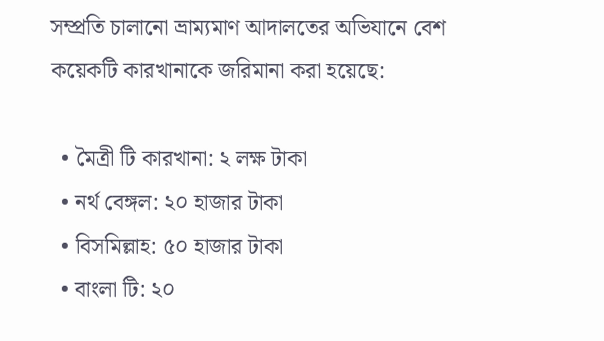সম্প্রতি চালানো ভ্রাম্যমাণ আদালতের অভিযানে বেশ কয়েকটি কারখানাকে জরিমানা করা হয়েছে:

  • মৈত্রী টি কারখানা: ২ লক্ষ টাকা
  • নর্থ বেঙ্গল: ২০ হাজার টাকা
  • বিসমিল্লাহ: ৫০ হাজার টাকা
  • বাংলা টি: ২০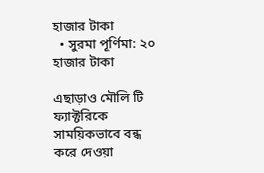হাজার টাকা
  • সুরমা পূর্ণিমা: ২০ হাজার টাকা

এছাড়াও মৌলি টি ফ্যাক্টরিকে সাময়িকভাবে বন্ধ করে দেওয়া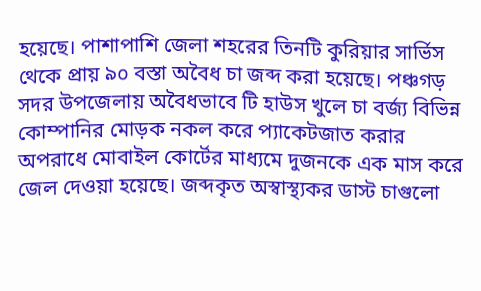হয়েছে। পাশাপাশি জেলা শহরের তিনটি কুরিয়ার সার্ভিস থেকে প্রায় ৯০ বস্তা অবৈধ চা জব্দ করা হয়েছে। পঞ্চগড় সদর উপজেলায় অবৈধভাবে টি হাউস খুলে চা বর্জ্য বিভিন্ন কোম্পানির মোড়ক নকল করে প্যাকেটজাত করার অপরাধে মোবাইল কোর্টের মাধ্যমে দুজনকে এক মাস করে জেল দেওয়া হয়েছে। জব্দকৃত অস্বাস্থ্যকর ডাস্ট চাগুলো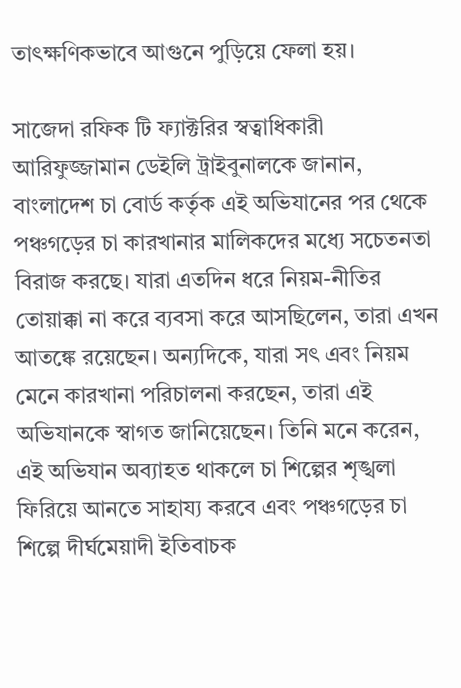তাৎক্ষণিকভাবে আগুনে পুড়িয়ে ফেলা হয়।

সাজেদা রফিক টি ফ্যাক্টরির স্বত্বাধিকারী আরিফুজ্জামান ডেইলি ট্রাইবুনালকে জানান, বাংলাদেশ চা বোর্ড কর্তৃক এই অভিযানের পর থেকে পঞ্চগড়ের চা কারখানার মালিকদের মধ্যে সচেতনতা বিরাজ করছে। যারা এতদিন ধরে নিয়ম-নীতির তোয়াক্কা না করে ব্যবসা করে আসছিলেন, তারা এখন আতঙ্কে রয়েছেন। অন্যদিকে, যারা সৎ এবং নিয়ম মেনে কারখানা পরিচালনা করছেন, তারা এই অভিযানকে স্বাগত জানিয়েছেন। তিনি মনে করেন, এই অভিযান অব্যাহত থাকলে চা শিল্পের শৃঙ্খলা ফিরিয়ে আনতে সাহায্য করবে এবং পঞ্চগড়ের চা শিল্পে দীর্ঘমেয়াদী ইতিবাচক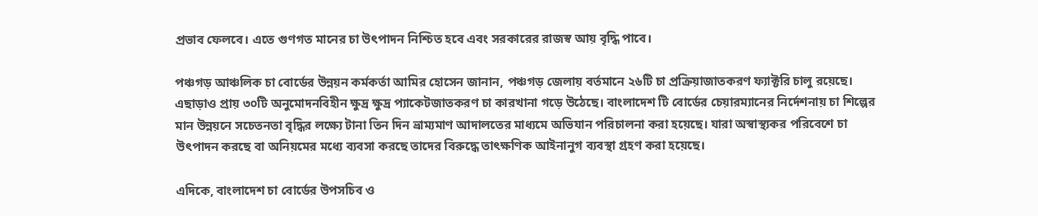প্রভাব ফেলবে। এতে গুণগত মানের চা উৎপাদন নিশ্চিত হবে এবং সরকারের রাজস্ব আয় বৃদ্ধি পাবে।

পঞ্চগড় আঞ্চলিক চা বোর্ডের উন্নয়ন কর্মকর্তা আমির হোসেন জানান, পঞ্চগড় জেলায় বর্তমানে ২৬টি চা প্রক্রিয়াজাতকরণ ফ্যাক্টরি চালু রয়েছে। এছাড়াও প্রায় ৩০টি অনুমোদনবিহীন ক্ষুদ্র ক্ষুদ্র প্যাকেটজাতকরণ চা কারখানা গড়ে উঠেছে। বাংলাদেশ টি বোর্ডের চেয়ারম্যানের নির্দেশনায় চা শিল্পের মান উন্নয়নে সচেতনতা বৃদ্ধির লক্ষ্যে টানা তিন দিন ভ্রাম্যমাণ আদালতের মাধ্যমে অভিযান পরিচালনা করা হয়েছে। যারা অস্বাস্থ্যকর পরিবেশে চা উৎপাদন করছে বা অনিয়মের মধ্যে ব্যবসা করছে তাদের বিরুদ্ধে তাৎক্ষণিক আইনানুগ ব্যবস্থা গ্রহণ করা হয়েছে।

এদিকে, বাংলাদেশ চা বোর্ডের উপসচিব ও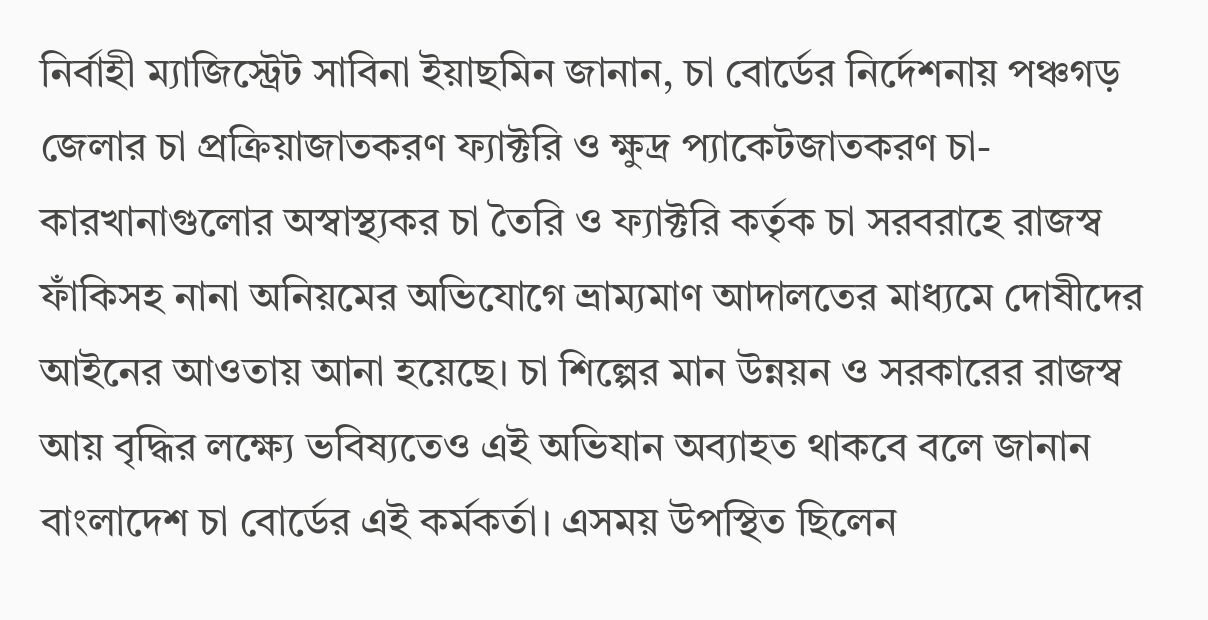নির্বাহী ম্যাজিস্ট্রেট সাবিনা ইয়াছমিন জানান, চা বোর্ডের নির্দেশনায় পঞ্চগড় জেলার চা প্রক্রিয়াজাতকরণ ফ্যাক্টরি ও ক্ষুদ্র প্যাকেটজাতকরণ চা-কারখানাগুলোর অস্বাস্থ্যকর চা তৈরি ও ফ্যাক্টরি কর্তৃক চা সরবরাহে রাজস্ব ফাঁকিসহ নানা অনিয়মের অভিযোগে ভ্রাম্যমাণ আদালতের মাধ্যমে দোষীদের আইনের আওতায় আনা হয়েছে। চা শিল্পের মান উন্নয়ন ও সরকারের রাজস্ব আয় বৃদ্ধির লক্ষ্যে ভবিষ্যতেও এই অভিযান অব্যাহত থাকবে বলে জানান বাংলাদেশ চা বোর্ডের এই কর্মকর্তা। এসময় উপস্থিত ছিলেন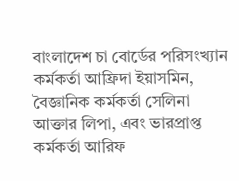বাংলাদেশ চা বোর্ডের পরিসংখ্যান কর্মকর্তা আফ্রিদা ইয়াসমিন, বৈজ্ঞানিক কর্মকর্তা সেলিনা আক্তার লিপা, এবং ভারপ্রাপ্ত কর্মকর্তা আরিফ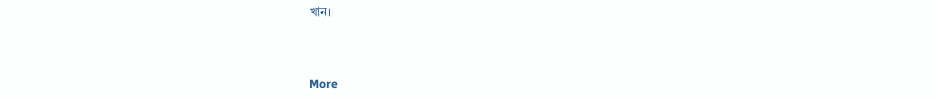খান।



More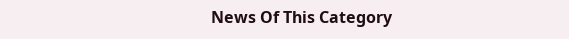News Of This Category